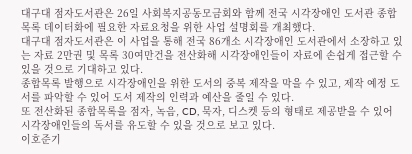대구대 점자도서관은 26일 사회복지공동모금회와 함께 전국 시각장애인 도서관 종합목록 데이터화에 필요한 자료요청을 위한 사업 설명회를 개최했다.
대구대 점자도서관은 이 사업을 통해 전국 86개소 시각장애인 도서관에서 소장하고 있는 자료 2만권 및 목록 30여만건을 전산화해 시각장애인들이 자료에 손쉽게 접근할 수 있을 것으로 기대하고 있다.
종합목록 발행으로 시각장애인을 위한 도서의 중복 제작을 막을 수 있고, 제작 예정 도서를 파악할 수 있어 도서 제작의 인력과 예산을 줄일 수 있다.
또 전산화된 종합목록을 점자, 녹음, CD, 묵자, 디스켓 등의 형태로 제공받을 수 있어 시각장애인들의 독서를 유도할 수 있을 것으로 보고 있다.
이호준기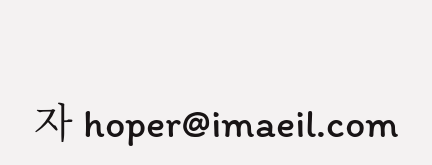자 hoper@imaeil.com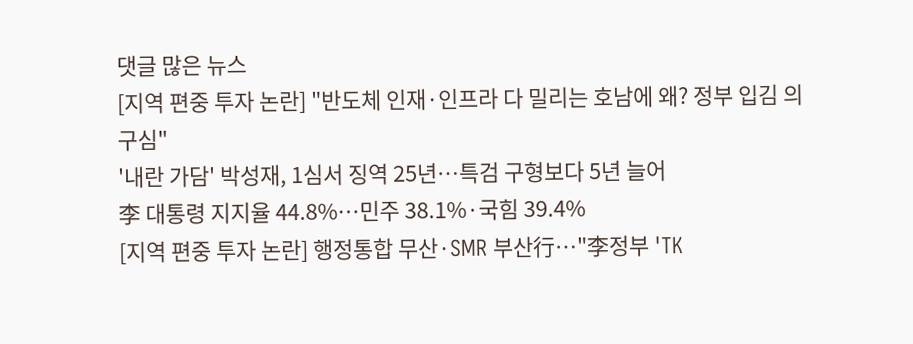댓글 많은 뉴스
[지역 편중 투자 논란] "반도체 인재·인프라 다 밀리는 호남에 왜? 정부 입김 의구심"
'내란 가담' 박성재, 1심서 징역 25년…특검 구형보다 5년 늘어
李 대통령 지지율 44.8%…민주 38.1%·국힘 39.4%
[지역 편중 투자 논란] 행정통합 무산·SMR 부산行…"李정부 'TK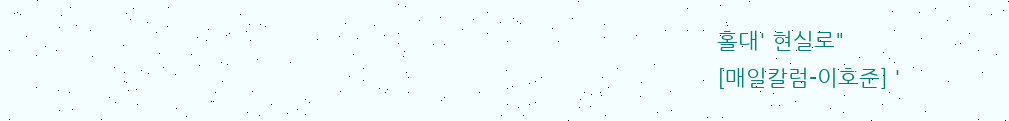홀대' 현실로"
[매일칼럼-이호준] '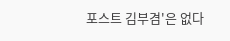포스트 김부겸'은 없다